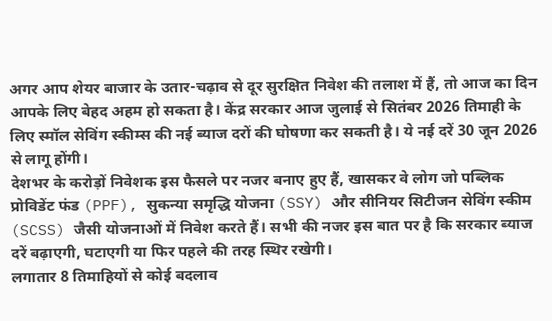अगर आप शेयर बाजार के उतार-चढ़ाव से दूर सुरक्षित निवेश की तलाश में हैं, तो आज का दिन आपके लिए बेहद अहम हो सकता है। केंद्र सरकार आज जुलाई से सितंबर 2026 तिमाही के लिए स्मॉल सेविंग स्कीम्स की नई ब्याज दरों की घोषणा कर सकती है। ये नई दरें 30 जून 2026 से लागू होंगी।
देशभर के करोड़ों निवेशक इस फैसले पर नजर बनाए हुए हैं, खासकर वे लोग जो पब्लिक प्रोविडेंट फंड (PPF), सुकन्या समृद्धि योजना (SSY) और सीनियर सिटीजन सेविंग स्कीम (SCSS) जैसी योजनाओं में निवेश करते हैं। सभी की नजर इस बात पर है कि सरकार ब्याज दरें बढ़ाएगी, घटाएगी या फिर पहले की तरह स्थिर रखेगी।
लगातार 8 तिमाहियों से कोई बदलाव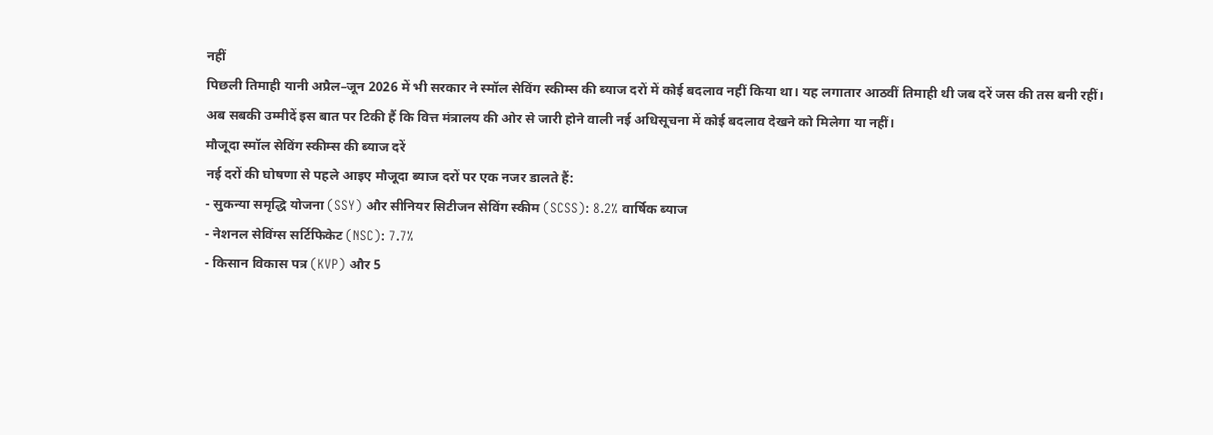नहीं
पिछली तिमाही यानी अप्रैल–जून 2026 में भी सरकार ने स्मॉल सेविंग स्कीम्स की ब्याज दरों में कोई बदलाव नहीं किया था। यह लगातार आठवीं तिमाही थी जब दरें जस की तस बनी रहीं।
अब सबकी उम्मीदें इस बात पर टिकी हैं कि वित्त मंत्रालय की ओर से जारी होने वाली नई अधिसूचना में कोई बदलाव देखने को मिलेगा या नहीं।
मौजूदा स्मॉल सेविंग स्कीम्स की ब्याज दरें
नई दरों की घोषणा से पहले आइए मौजूदा ब्याज दरों पर एक नजर डालते हैं:
- सुकन्या समृद्धि योजना (SSY) और सीनियर सिटीजन सेविंग स्कीम (SCSS): 8.2% वार्षिक ब्याज
- नेशनल सेविंग्स सर्टिफिकेट (NSC): 7.7%
- किसान विकास पत्र (KVP) और 5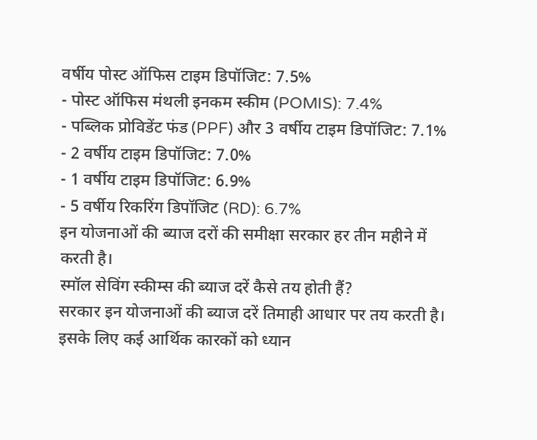वर्षीय पोस्ट ऑफिस टाइम डिपॉजिट: 7.5%
- पोस्ट ऑफिस मंथली इनकम स्कीम (POMIS): 7.4%
- पब्लिक प्रोविडेंट फंड (PPF) और 3 वर्षीय टाइम डिपॉजिट: 7.1%
- 2 वर्षीय टाइम डिपॉजिट: 7.0%
- 1 वर्षीय टाइम डिपॉजिट: 6.9%
- 5 वर्षीय रिकरिंग डिपॉजिट (RD): 6.7%
इन योजनाओं की ब्याज दरों की समीक्षा सरकार हर तीन महीने में करती है।
स्मॉल सेविंग स्कीम्स की ब्याज दरें कैसे तय होती हैं?
सरकार इन योजनाओं की ब्याज दरें तिमाही आधार पर तय करती है। इसके लिए कई आर्थिक कारकों को ध्यान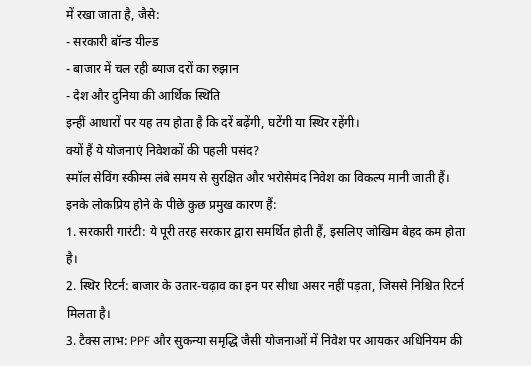में रखा जाता है, जैसे:
- सरकारी बॉन्ड यील्ड
- बाजार में चल रही ब्याज दरों का रुझान
- देश और दुनिया की आर्थिक स्थिति
इन्हीं आधारों पर यह तय होता है कि दरें बढ़ेंगी, घटेंगी या स्थिर रहेंगी।
क्यों हैं ये योजनाएं निवेशकों की पहली पसंद?
स्मॉल सेविंग स्कीम्स लंबे समय से सुरक्षित और भरोसेमंद निवेश का विकल्प मानी जाती हैं। इनके लोकप्रिय होने के पीछे कुछ प्रमुख कारण हैं:
1. सरकारी गारंटी: ये पूरी तरह सरकार द्वारा समर्थित होती हैं, इसलिए जोखिम बेहद कम होता है।
2. स्थिर रिटर्न: बाजार के उतार-चढ़ाव का इन पर सीधा असर नहीं पड़ता, जिससे निश्चित रिटर्न मिलता है।
3. टैक्स लाभ: PPF और सुकन्या समृद्धि जैसी योजनाओं में निवेश पर आयकर अधिनियम की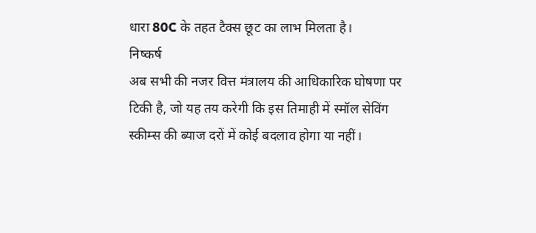धारा 80C के तहत टैक्स छूट का लाभ मिलता है।
निष्कर्ष
अब सभी की नजर वित्त मंत्रालय की आधिकारिक घोषणा पर टिकी है, जो यह तय करेगी कि इस तिमाही में स्मॉल सेविंग स्कीम्स की ब्याज दरों में कोई बदलाव होगा या नहीं।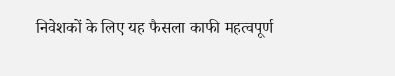निवेशकों के लिए यह फैसला काफी महत्वपूर्ण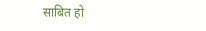साबित हो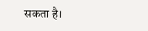सकता है।